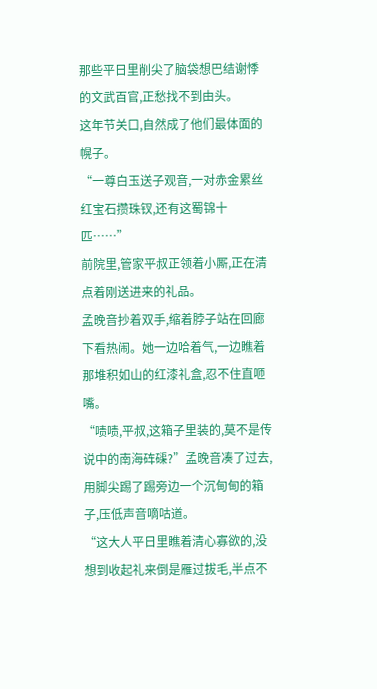那些平日里削尖了脑袋想巴结谢悸的文武百官,正愁找不到由头。
这年节关口,自然成了他们最体面的幌子。
“一尊白玉送子观音,一对赤金累丝红宝石攒珠钗,还有这蜀锦十匹……”
前院里,管家平叔正领着小厮,正在清点着刚送进来的礼品。
孟晚音抄着双手,缩着脖子站在回廊下看热闹。她一边哈着气,一边瞧着那堆积如山的红漆礼盒,忍不住直咂嘴。
“啧啧,平叔,这箱子里装的,莫不是传说中的南海砗磲?”孟晚音凑了过去,用脚尖踢了踢旁边一个沉甸甸的箱子,压低声音嘀咕道。
“这大人平日里瞧着清心寡欲的,没想到收起礼来倒是雁过拔毛,半点不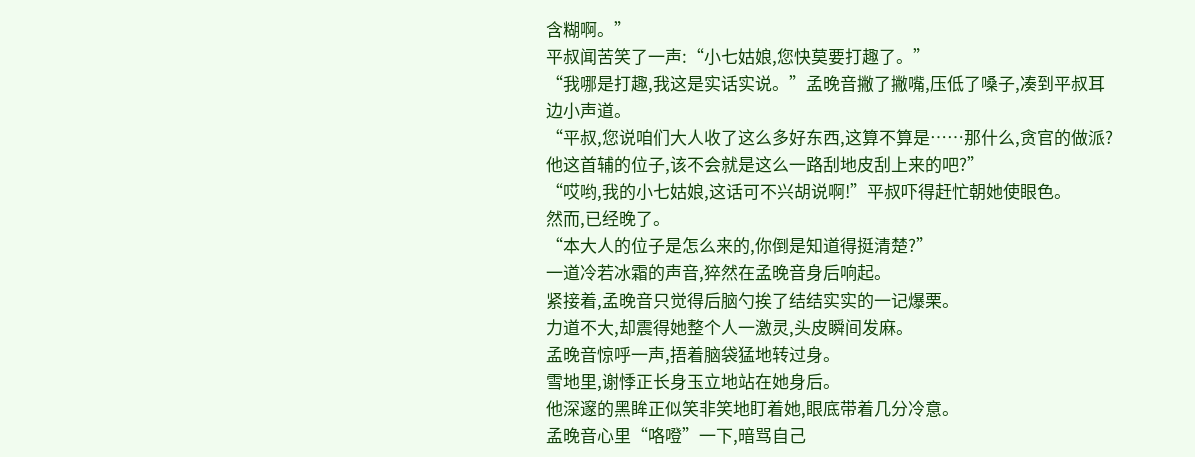含糊啊。”
平叔闻苦笑了一声:“小七姑娘,您快莫要打趣了。”
“我哪是打趣,我这是实话实说。”孟晚音撇了撇嘴,压低了嗓子,凑到平叔耳边小声道。
“平叔,您说咱们大人收了这么多好东西,这算不算是……那什么,贪官的做派?他这首辅的位子,该不会就是这么一路刮地皮刮上来的吧?”
“哎哟,我的小七姑娘,这话可不兴胡说啊!”平叔吓得赶忙朝她使眼色。
然而,已经晚了。
“本大人的位子是怎么来的,你倒是知道得挺清楚?”
一道冷若冰霜的声音,猝然在孟晚音身后响起。
紧接着,孟晚音只觉得后脑勺挨了结结实实的一记爆栗。
力道不大,却震得她整个人一激灵,头皮瞬间发麻。
孟晚音惊呼一声,捂着脑袋猛地转过身。
雪地里,谢悸正长身玉立地站在她身后。
他深邃的黑眸正似笑非笑地盯着她,眼底带着几分冷意。
孟晚音心里“咯噔”一下,暗骂自己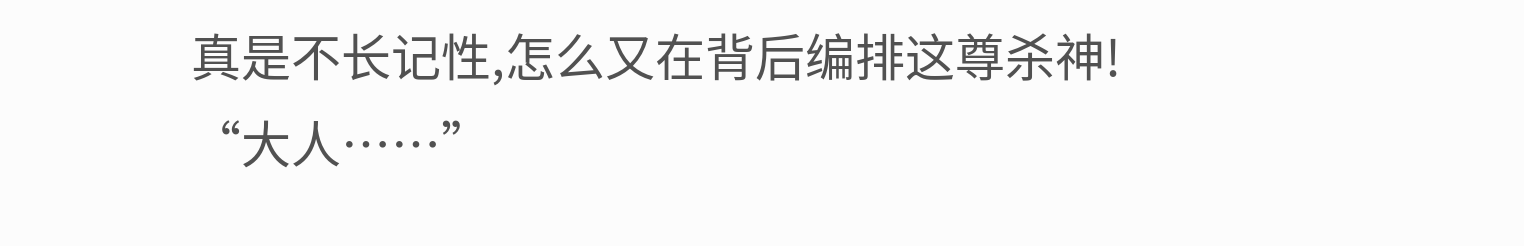真是不长记性,怎么又在背后编排这尊杀神!
“大人……”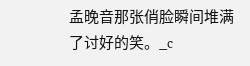孟晚音那张俏脸瞬间堆满了讨好的笑。_c